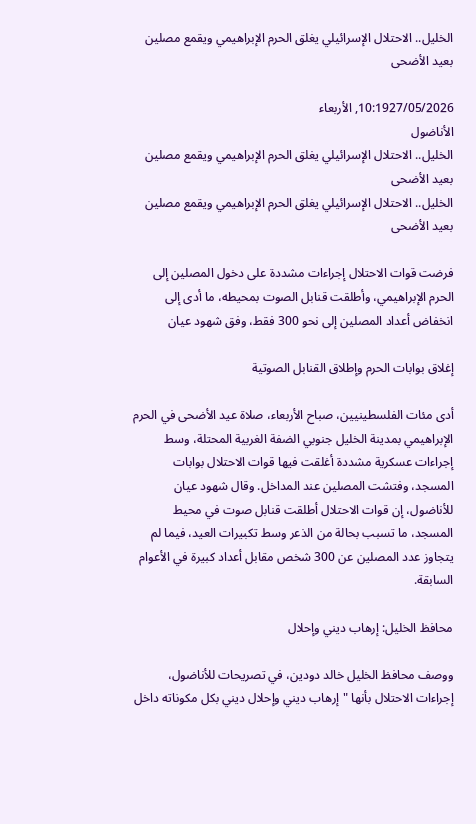الخليل.. الاحتلال الإسرائيلي يغلق الحرم الإبراهيمي ويقمع مصلين بعيد الأضحى

10:1927/05/2026, الأربعاء
الأناضول
الخليل.. الاحتلال الإسرائيلي يغلق الحرم الإبراهيمي ويقمع مصلين بعيد الأضحى
الخليل.. الاحتلال الإسرائيلي يغلق الحرم الإبراهيمي ويقمع مصلين بعيد الأضحى

فرضت قوات الاحتلال إجراءات مشددة على دخول المصلين إلى الحرم الإبراهيمي، وأطلقت قنابل الصوت بمحيطه، ما أدى إلى انخفاض أعداد المصلين إلى نحو 300 فقط، وفق شهود عيان

إغلاق بوابات الحرم وإطلاق القنابل الصوتية

أدى مئات الفلسطينيين، صباح الأربعاء، صلاة عيد الأضحى في الحرم الإبراهيمي بمدينة الخليل جنوبي الضفة الغربية المحتلة، وسط إجراءات عسكرية مشددة أغلقت فيها قوات الاحتلال بوابات المسجد، وفتشت المصلين عند المداخل. وقال شهود عيان للأناضول، إن قوات الاحتلال أطلقت قنابل صوت في محيط المسجد، ما تسبب بحالة من الذعر وسط تكبيرات العيد، فيما لم يتجاوز عدد المصلين عن 300 شخص مقابل أعداد كبيرة في الأعوام السابقة.

محافظ الخليل: إرهاب ديني وإحلال

ووصف محافظ الخليل خالد دودين، في تصريحات للأناضول، إجراءات الاحتلال بأنها "إرهاب ديني وإحلال ديني بكل مكوناته داخل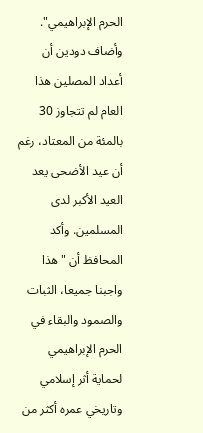الحرم الإبراهيمي". وأضاف دودين أن أعداد المصلين هذا العام لم تتجاوز 30 بالمئة من المعتاد، رغم أن عيد الأضحى يعد العيد الأكبر لدى المسلمين. وأكد المحافظ أن "هذا واجبنا جميعا، الثبات والصمود والبقاء في الحرم الإبراهيمي لحماية أثر إسلامي وتاريخي عمره أكثر من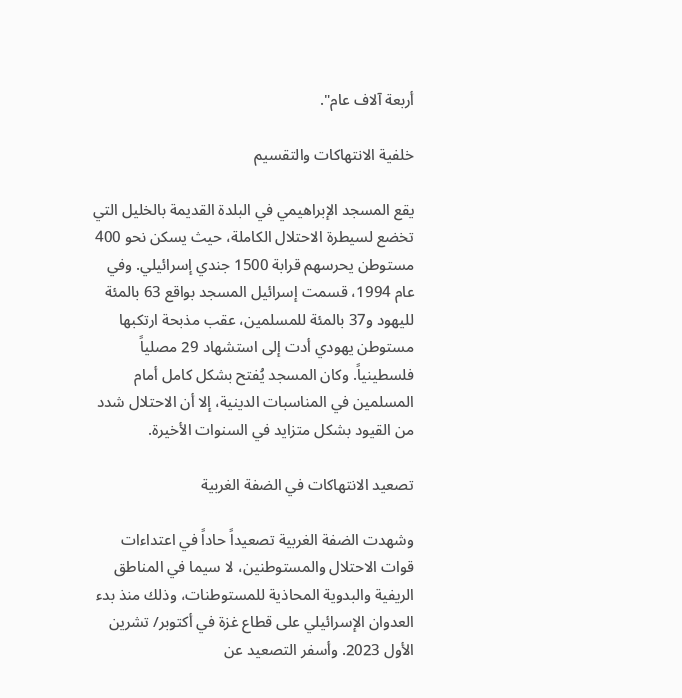أربعة آلاف عام".

خلفية الانتهاكات والتقسيم

يقع المسجد الإبراهيمي في البلدة القديمة بالخليل التي تخضع لسيطرة الاحتلال الكاملة، حيث يسكن نحو 400 مستوطن يحرسهم قرابة 1500 جندي إسرائيلي. وفي عام 1994، قسمت إسرائيل المسجد بواقع 63 بالمئة لليهود و37 بالمئة للمسلمين، عقب مذبحة ارتكبها مستوطن يهودي أدت إلى استشهاد 29 مصلياً فلسطينياً. وكان المسجد يُفتح بشكل كامل أمام المسلمين في المناسبات الدينية، إلا أن الاحتلال شدد من القيود بشكل متزايد في السنوات الأخيرة.

تصعيد الانتهاكات في الضفة الغربية

وشهدت الضفة الغربية تصعيداً حاداً في اعتداءات قوات الاحتلال والمستوطنين، لا سيما في المناطق الريفية والبدوية المحاذية للمستوطنات، وذلك منذ بدء العدوان الإسرائيلي على قطاع غزة في أكتوبر/ تشرين الأول 2023. وأسفر التصعيد عن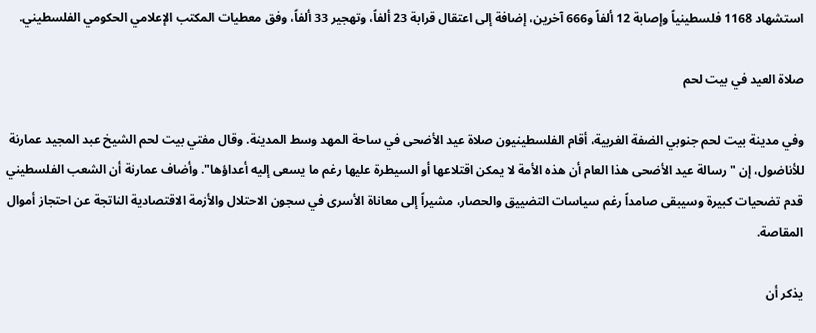استشهاد 1168 فلسطينياً وإصابة 12 ألفاً و666 آخرين، إضافة إلى اعتقال قرابة 23 ألفاً، وتهجير 33 ألفاً، وفق معطيات المكتب الإعلامي الحكومي الفلسطيني.

صلاة العيد في بيت لحم

وفي مدينة بيت لحم جنوبي الضفة الغربية، أقام الفلسطينيون صلاة عيد الأضحى في ساحة المهد وسط المدينة. وقال مفتي بيت لحم الشيخ عبد المجيد عمارنة للأناضول، إن "رسالة عيد الأضحى هذا العام أن هذه الأمة لا يمكن اقتلاعها أو السيطرة عليها رغم ما يسعى إليه أعداؤها". وأضاف عمارنة أن الشعب الفلسطيني قدم تضحيات كبيرة وسيبقى صامداً رغم سياسات التضييق والحصار، مشيراً إلى معاناة الأسرى في سجون الاحتلال والأزمة الاقتصادية الناتجة عن احتجاز أموال المقاصة.

يذكر أن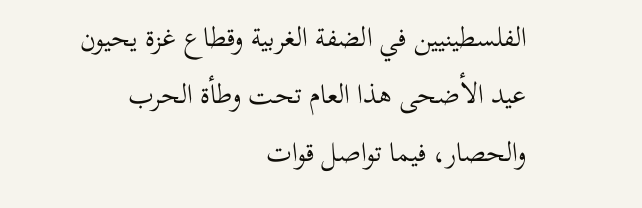الفلسطينيين في الضفة الغربية وقطاع غزة يحيون عيد الأضحى هذا العام تحت وطأة الحرب والحصار، فيما تواصل قوات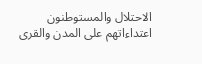الاحتلال والمستوطنون اعتداءاتهم على المدن والقرى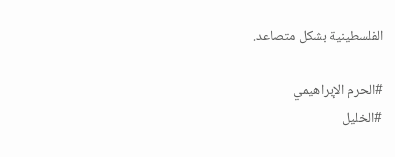الفلسطينية بشكل متصاعد.

#الحرم الإبراهيمي
#الخليل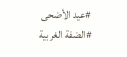#عيد الأضحى
#الضفة الغربية